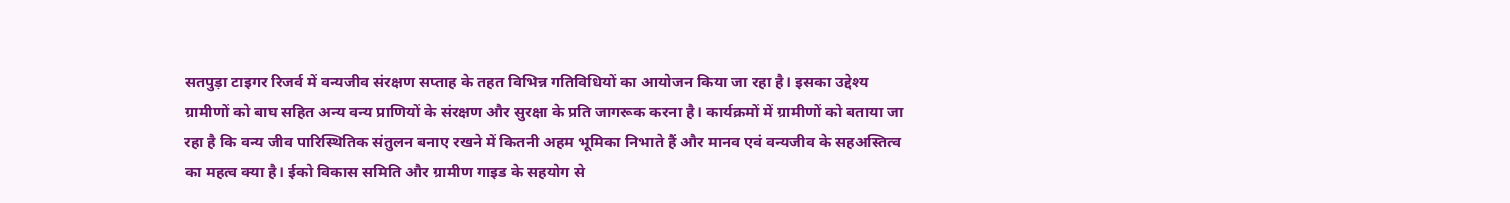सतपुड़ा टाइगर रिजर्व में वन्यजीव संरक्षण सप्ताह के तहत विभिन्न गतिविधियों का आयोजन किया जा रहा है। इसका उद्देश्य ग्रामीणों को बाघ सहित अन्य वन्य प्राणियों के संरक्षण और सुरक्षा के प्रति जागरूक करना है। कार्यक्रमों में ग्रामीणों को बताया जा रहा है कि वन्य जीव पारिस्थितिक संतुलन बनाए रखने में कितनी अहम भूमिका निभाते हैं और मानव एवं वन्यजीव के सहअस्तित्व का महत्व क्या है। ईको विकास समिति और ग्रामीण गाइड के सहयोग से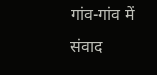गांव-गांव में संवाद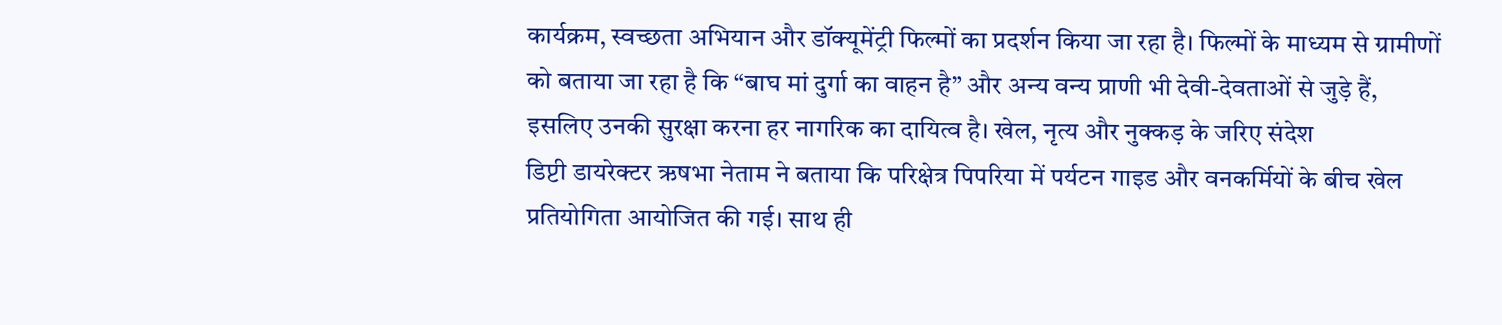कार्यक्रम, स्वच्छता अभियान और डॉक्यूमेंट्री फिल्मों का प्रदर्शन किया जा रहा है। फिल्मों के माध्यम से ग्रामीणों को बताया जा रहा है कि “बाघ मां दुर्गा का वाहन है” और अन्य वन्य प्राणी भी देवी-देवताओं से जुड़े हैं, इसलिए उनकी सुरक्षा करना हर नागरिक का दायित्व है। खेल, नृत्य और नुक्कड़ के जरिए संदेश
डिप्टी डायरेक्टर ऋषभा नेताम ने बताया कि परिक्षेत्र पिपरिया में पर्यटन गाइड और वनकर्मियों के बीच खेल प्रतियोगिता आयोजित की गई। साथ ही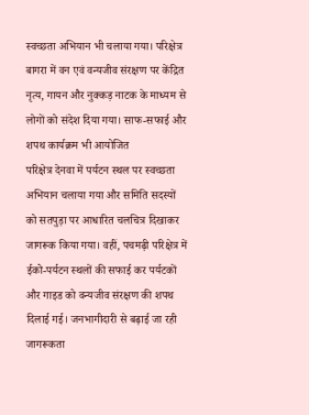स्वच्छता अभियान भी चलाया गया। परिक्षेत्र बागरा में वन एवं वन्यजीव संरक्षण पर केंद्रित नृत्य, गायन और नुक्कड़ नाटक के माध्यम से लोगों को संदेश दिया गया। साफ-सफाई और शपथ कार्यक्रम भी आयोजित
परिक्षेत्र देनवा में पर्यटन स्थल पर स्वच्छता अभियान चलाया गया और समिति सदस्यों को सतपुड़ा पर आधारित चलचित्र दिखाकर जागरूक किया गया। वहीं, पचमढ़ी परिक्षेत्र में ईको-पर्यटन स्थलों की सफाई कर पर्यटकों और गाइड को वन्यजीव संरक्षण की शपथ दिलाई गई। जनभागीदारी से बढ़ाई जा रही जागरूकता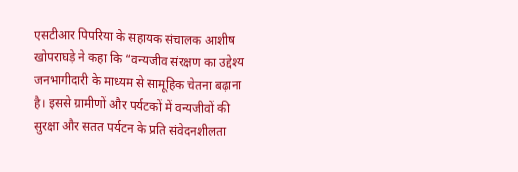एसटीआर पिपरिया के सहायक संचालक आशीष खोपराघड़े ने कहा कि “वन्यजीव संरक्षण का उद्देश्य जनभागीदारी के माध्यम से सामूहिक चेतना बढ़ाना है। इससे ग्रामीणों और पर्यटकों में वन्यजीवों की सुरक्षा और सतत पर्यटन के प्रति संवेदनशीलता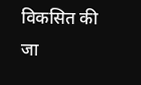विकसित की जा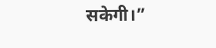सकेगी।”